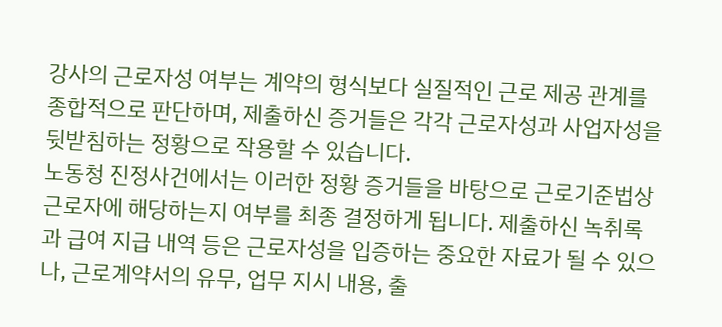강사의 근로자성 여부는 계약의 형식보다 실질적인 근로 제공 관계를 종합적으로 판단하며, 제출하신 증거들은 각각 근로자성과 사업자성을 뒷받침하는 정황으로 작용할 수 있습니다.
노동청 진정사건에서는 이러한 정황 증거들을 바탕으로 근로기준법상 근로자에 해당하는지 여부를 최종 결정하게 됩니다. 제출하신 녹취록과 급여 지급 내역 등은 근로자성을 입증하는 중요한 자료가 될 수 있으나, 근로계약서의 유무, 업무 지시 내용, 출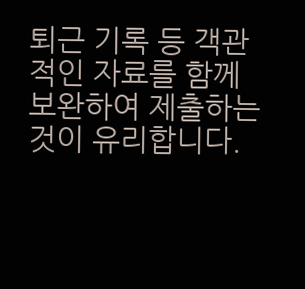퇴근 기록 등 객관적인 자료를 함께 보완하여 제출하는 것이 유리합니다.